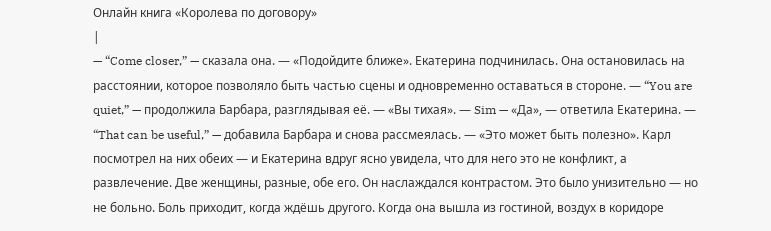Онлайн книга «Королева по договору»
|
— “Come closer,” — сказала она. — «Подойдите ближе». Екатерина подчинилась. Она остановилась на расстоянии, которое позволяло быть частью сцены и одновременно оставаться в стороне. — “You are quiet,” — продолжила Барбара, разглядывая её. — «Вы тихая». — Sim — «Да», — ответила Екатерина. — “That can be useful,” — добавила Барбара и снова рассмеялась. — «Это может быть полезно». Карл посмотрел на них обеих — и Екатерина вдруг ясно увидела, что для него это не конфликт, а развлечение. Две женщины, разные, обе его. Он наслаждался контрастом. Это было унизительно — но не больно. Боль приходит, когда ждёшь другого. Когда она вышла из гостиной, воздух в коридоре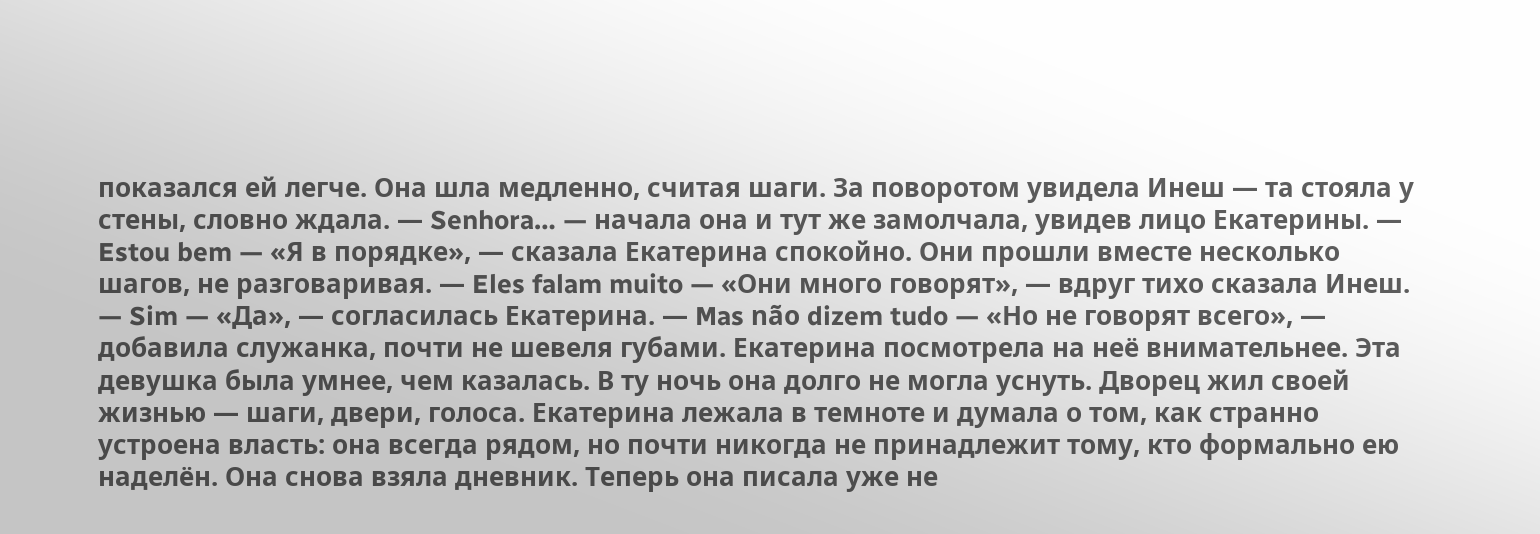показался ей легче. Она шла медленно, считая шаги. За поворотом увидела Инеш — та стояла у стены, словно ждала. — Senhora… — начала она и тут же замолчала, увидев лицо Екатерины. — Estou bem — «Я в порядке», — сказала Екатерина спокойно. Они прошли вместе несколько шагов, не разговаривая. — Eles falam muito — «Они много говорят», — вдруг тихо сказала Инеш. — Sim — «Да», — согласилась Екатерина. — Mas não dizem tudo — «Но не говорят всего», — добавила служанка, почти не шевеля губами. Екатерина посмотрела на неё внимательнее. Эта девушка была умнее, чем казалась. В ту ночь она долго не могла уснуть. Дворец жил своей жизнью — шаги, двери, голоса. Екатерина лежала в темноте и думала о том, как странно устроена власть: она всегда рядом, но почти никогда не принадлежит тому, кто формально ею наделён. Она снова взяла дневник. Теперь она писала уже не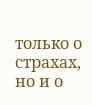только о страхах, но и о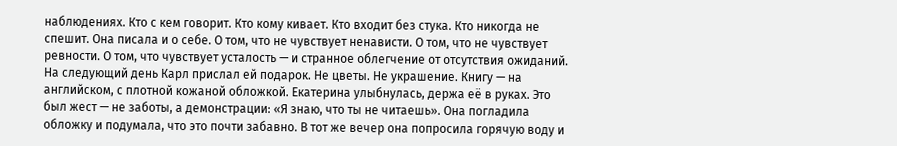наблюдениях. Кто с кем говорит. Кто кому кивает. Кто входит без стука. Кто никогда не спешит. Она писала и о себе. О том, что не чувствует ненависти. О том, что не чувствует ревности. О том, что чувствует усталость — и странное облегчение от отсутствия ожиданий. На следующий день Карл прислал ей подарок. Не цветы. Не украшение. Книгу — на английском, с плотной кожаной обложкой. Екатерина улыбнулась, держа её в руках. Это был жест — не заботы, а демонстрации: «Я знаю, что ты не читаешь». Она погладила обложку и подумала, что это почти забавно. В тот же вечер она попросила горячую воду и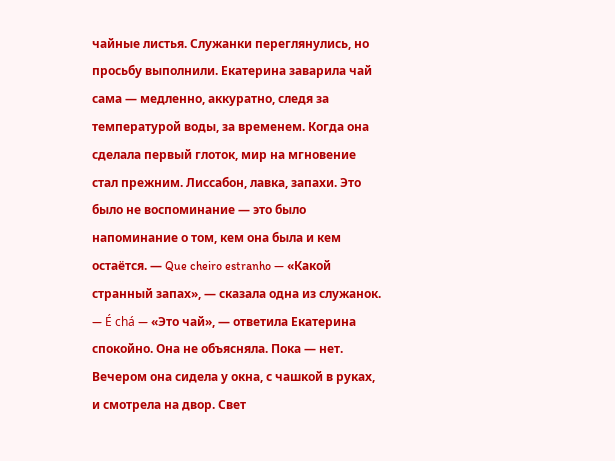чайные листья. Служанки переглянулись, но просьбу выполнили. Екатерина заварила чай сама — медленно, аккуратно, следя за температурой воды, за временем. Когда она сделала первый глоток, мир на мгновение стал прежним. Лиссабон, лавка, запахи. Это было не воспоминание — это было напоминание о том, кем она была и кем остаётся. — Que cheiro estranho — «Какой странный запах», — сказала одна из служанок. — É chá — «Это чай», — ответила Екатерина спокойно. Она не объясняла. Пока — нет. Вечером она сидела у окна, с чашкой в руках, и смотрела на двор. Свет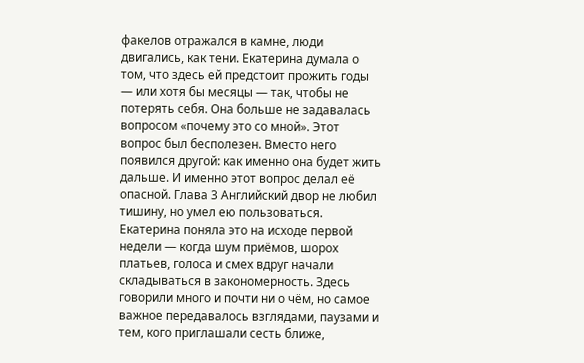факелов отражался в камне, люди двигались, как тени. Екатерина думала о том, что здесь ей предстоит прожить годы — или хотя бы месяцы — так, чтобы не потерять себя. Она больше не задавалась вопросом «почему это со мной». Этот вопрос был бесполезен. Вместо него появился другой: как именно она будет жить дальше. И именно этот вопрос делал её опасной. Глава 3 Английский двор не любил тишину, но умел ею пользоваться. Екатерина поняла это на исходе первой недели — когда шум приёмов, шорох платьев, голоса и смех вдруг начали складываться в закономерность. Здесь говорили много и почти ни о чём, но самое важное передавалось взглядами, паузами и тем, кого приглашали сесть ближе,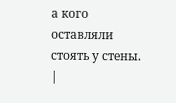а кого оставляли стоять у стены. |